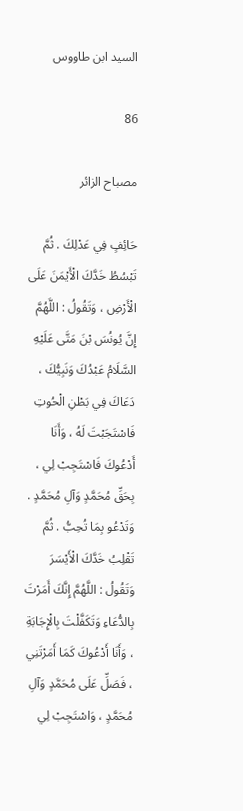السيد ابن طاووس

86

مصباح الزائر

حَائِفٍ فِي عَدْلِكَ . ثُمَّ تَبْسُطُ خَدَّكَ الْأَيْمَنَ عَلَى الْأَرْضِ ، وَتَقُولُ : اللَّهُمَّ إِنَّ يُونُسَ بْنَ مَتَّى عَلَيْهِ السَّلَامُ عَبْدُكَ وَنَبِيُّكَ ، دَعَاكَ فِي بَطْنِ الْحُوتِ فَاسْتَجَبْتَ لَهُ ، وَأَنَا أَدْعُوكَ فَاسْتَجِبْ لِي ، بِحَقِّ مُحَمَّدٍ وَآلِ مُحَمَّدٍ . وَتَدْعُو بِمَا تُحِبُّ . ثُمَّ تَقْلِبُ خَدَّكَ الْأَيْسَرَ وَتَقُولُ : اللَّهُمَّ إِنَّكَ أَمَرْتَ بِالدُّعَاءِ وَتَكَفَّلْتَ بِالْإِجَابَةِ ، وَأَنَا أَدْعُوكَ كَمَا أَمَرْتَنِي ، فَصَلِّ عَلَى مُحَمَّدٍ وَآلِ مُحَمَّدٍ ، وَاسْتَجِبْ لِي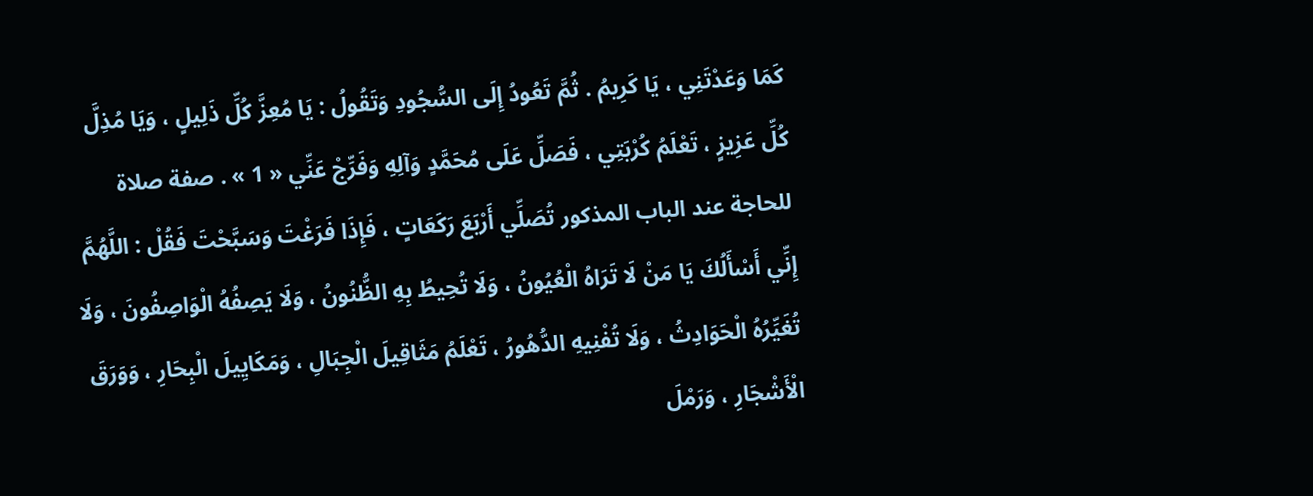كَمَا وَعَدْتَنِي ، يَا كَرِيمُ . ثُمَّ تَعُودُ إِلَى السُّجُودِ وَتَقُولُ : يَا مُعِزَّ كُلِّ ذَلِيلٍ ، وَيَا مُذِلَّ كُلِّ عَزِيزٍ ، تَعْلَمُ كُرْبَتِي ، فَصَلِّ عَلَى مُحَمَّدٍ وَآلِهِ وَفَرِّجْ عَنِّي « 1 » . صفة صلاة للحاجة عند الباب المذكور تُصَلِّي أَرْبَعَ رَكَعَاتٍ ، فَإِذَا فَرَغْتَ وَسَبَّحْتَ فَقُلْ : اللَّهُمَّ إِنِّي أَسْأَلُكَ يَا مَنْ لَا تَرَاهُ الْعُيُونُ ، وَلَا تُحِيطُ بِهِ الظُّنُونُ ، وَلَا يَصِفُهُ الْوَاصِفُونَ ، وَلَا تُغَيِّرُهُ الْحَوَادِثُ ، وَلَا تُفْنِيهِ الدُّهُورُ ، تَعْلَمُ مَثَاقِيلَ الْجِبَالِ ، وَمَكَايِيلَ الْبِحَارِ ، وَوَرَقَ الْأَشْجَارِ ، وَرَمْلَ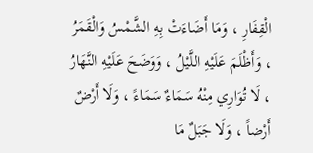الْقِفَارِ ، وَمَا أَضَاءَتْ بِهِ الشَّمْسُ وَالْقَمَرُ ، وَأَظْلَمَ عَلَيْهِ اللَّيْلُ ، وَوَضَحَ عَلَيْهِ النَّهَارُ ، لَا تُوَارِي مِنْهُ سَمَاءٌ سَمَاءً ، وَلَا أَرْضٌ أَرْضاً ، وَلَا جَبَلٌ مَا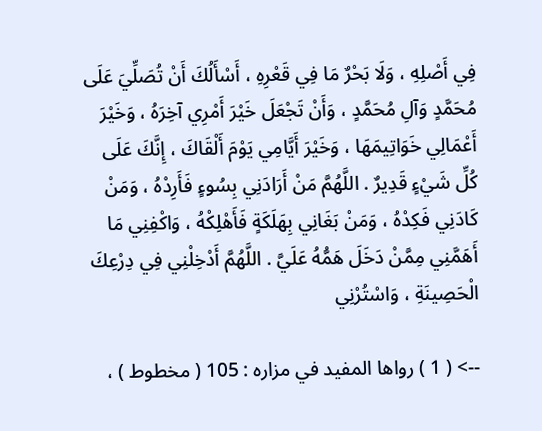فِي أَصْلِهِ ، وَلَا بَحْرٌ مَا فِي قَعْرِهِ ، أَسْأَلُكَ أَنْ تُصَلِّيَ عَلَى مُحَمَّدٍ وَآلِ مُحَمَّدٍ ، وَأَنْ تَجْعَلَ خَيْرَ أَمْرِي آخِرَهُ ، وَخَيْرَ أَعْمَالِي خَوَاتِيمَهَا ، وَخَيْرَ أَيَّامِي يَوْمَ أَلْقَاكَ ، إِنَّكَ عَلَى كُلِّ شَيْءٍ قَدِيرٌ . اللَّهُمَّ مَنْ أَرَادَنِي بِسُوءٍ فَأَرِدْهُ ، وَمَنْ كَادَنِي فَكِدْهُ ، وَمَنْ بَغَانِي بِهَلَكَةٍ فَأَهْلِكْهُ ، وَاكْفِنِي مَا أَهَمَّنِي مِمَّنْ دَخَلَ هَمُّهُ عَلَيَّ . اللَّهُمَّ أَدْخِلْنِي فِي دِرْعِكَ الْحَصِينَةِ ، وَاسْتُرْنِي

--> ( 1 ) رواها المفيد في مزاره : 105 ( مخطوط ) ،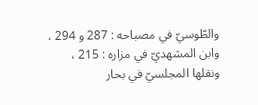والطّوسيّ في مصباحه : 287 و 294 ، وابن المشهديّ في مزاره : 215 ، ونقلها المجلسيّ في بحار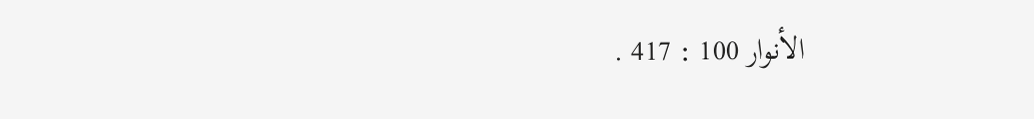الأنوار 100 : 417 .